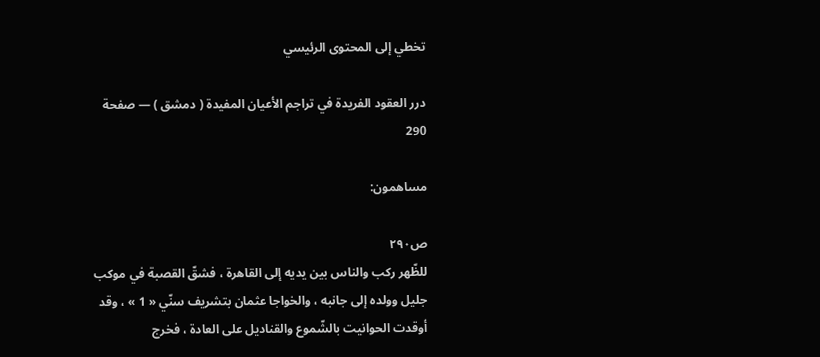تخطي إلى المحتوى الرئيسي

درر العقود الفريدة في تراجم الأعيان المفيدة ( دمشق ) — صفحة 290

مساهمون:

ص٢٩٠
للظّهر ركب والناس بين يديه إلى القاهرة ، فشقّ القصبة في موكب جليل وولده إلى جانبه ، والخواجا عثمان بتشريف سنّي « 1 » ، وقد أوقدت الحوانيت بالشّموع والقناديل على العادة ، فخرج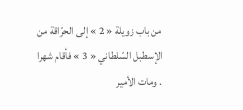من باب زويلة « 2 » إلى الحرّاقة من الإسطبل السّلطاني « 3 » فأقام شهرا . ومات الأمير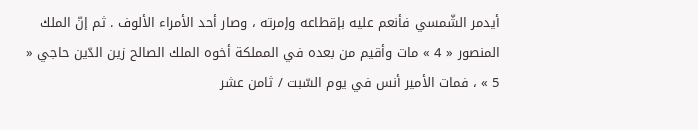أيدمر الشّمسي فأنعم عليه بإقطاعه وإمرته ، وصار أحد الأمراء الألوف . ثم إنّ الملك المنصور « 4 » مات وأقيم من بعده في المملكة أخوه الملك الصالح زين الدّين حاجي « 5 » ، فمات الأمير أنس في يوم السّبت / ثامن عشر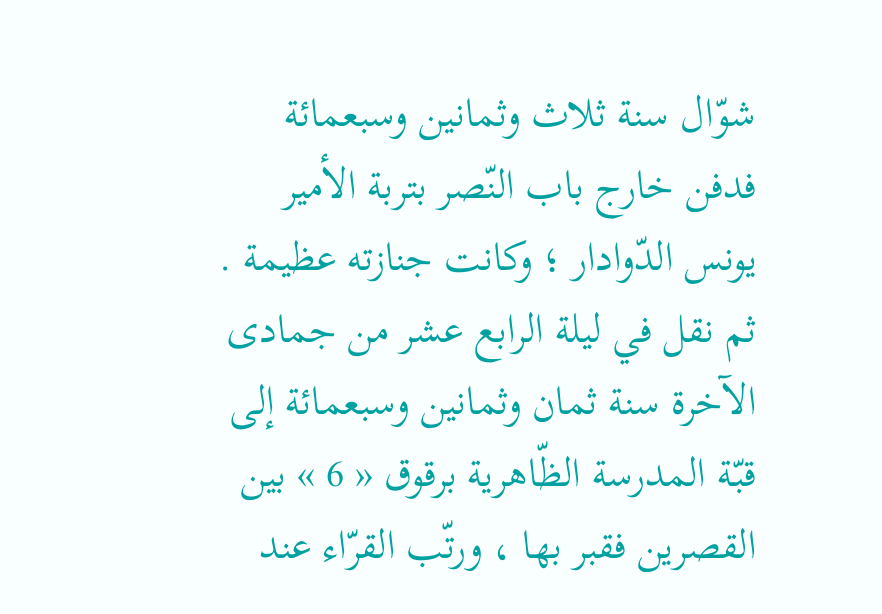شوّال سنة ثلاث وثمانين وسبعمائة فدفن خارج باب النّصر بتربة الأمير يونس الدّوادار ؛ وكانت جنازته عظيمة . ثم نقل في ليلة الرابع عشر من جمادى الآخرة سنة ثمان وثمانين وسبعمائة إلى قبّة المدرسة الظّاهرية برقوق « 6 » بين القصرين فقبر بها ، ورتّب القرّاء عند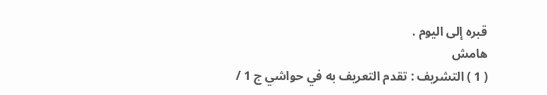قبره إلى اليوم .
هامش
( 1 ) التشريف : تقدم التعريف به في حواشي ج 1 /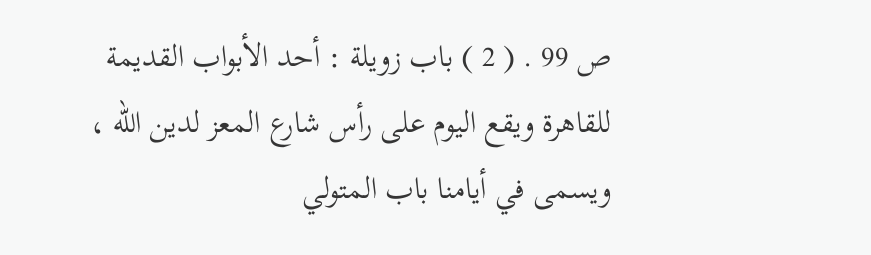ص 99 . ( 2 ) باب زويلة : أحد الأبواب القديمة للقاهرة ويقع اليوم على رأس شارع المعز لدين الله ، ويسمى في أيامنا باب المتولي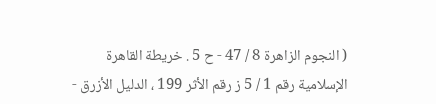( النجوم الزاهرة 8 / 47 - ح 5 . خريطة القاهرة الإسلامية رقم 1 / 5 ز رقم الأثر 199 ، الدليل الأزرق -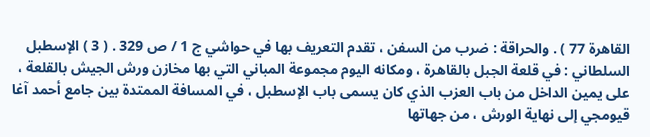القاهرة 77 ) . والحراقة : ضرب من السفن ، تقدم التعريف بها في حواشي ج 1 / ص 329 . ( 3 ) الإسطبل السلطاني : في قلعة الجبل بالقاهرة ، ومكانه اليوم مجموعة المباني التي بها مخازن ورش الجيش بالقلعة ، على يمين الداخل من باب العزب الذي كان يسمى باب الإسطبل ، في المسافة الممتدة بين جامع أحمد آغا قيومجي إلى نهاية الورش ، من جهاتها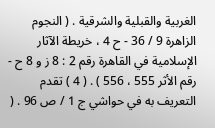الغربية والقبلية والشرقية . ( النجوم الزاهرة 9 / 36 - ح 4 ، خريطة الآثار الإسلامية في القاهرة رقم 2 : 8 ز و 8 ح - رقم الأثر 555 ، 556 ) . ( 4 ) تقدم التعريف به في حواشي ج 1 / ص 96 . (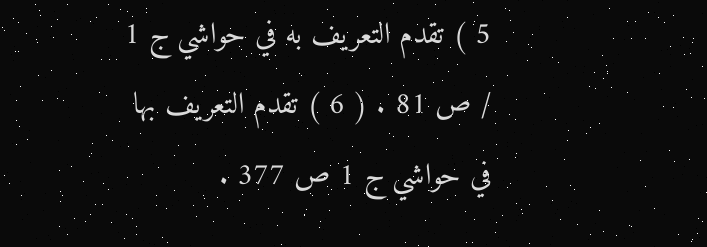5 ) تقدم التعريف به في حواشي ج 1 / ص 81 . ( 6 ) تقدم التعريف بها في حواشي ج 1 ص 377 .